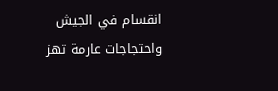انقسام في الجيش واحتجاجات عارمة تهز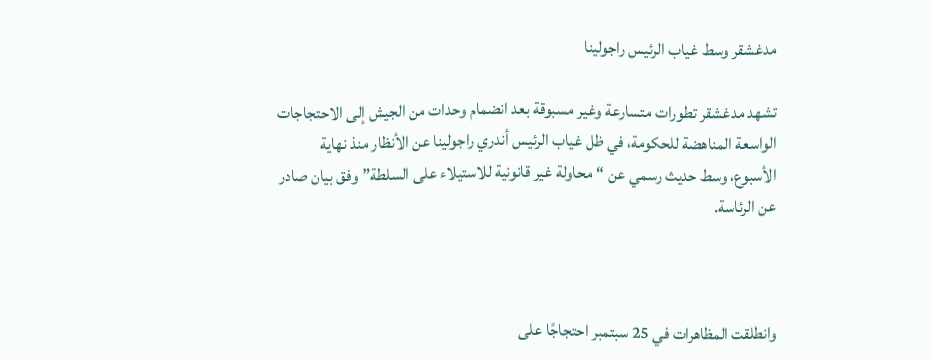مدغشقر وسط غياب الرئيس راجولينا

تشهد مدغشقر تطورات متسارعة وغير مسبوقة بعد انضمام وحدات من الجيش إلى الاحتجاجات الواسعة المناهضة للحكومة، في ظل غياب الرئيس أندري راجولينا عن الأنظار منذ نهاية الأسبوع، وسط حديث رسمي عن “محاولة غير قانونية للاستيلاء على السلطة” وفق بيان صادر عن الرئاسة.



وانطلقت المظاهرات في 25 سبتمبر احتجاجًا على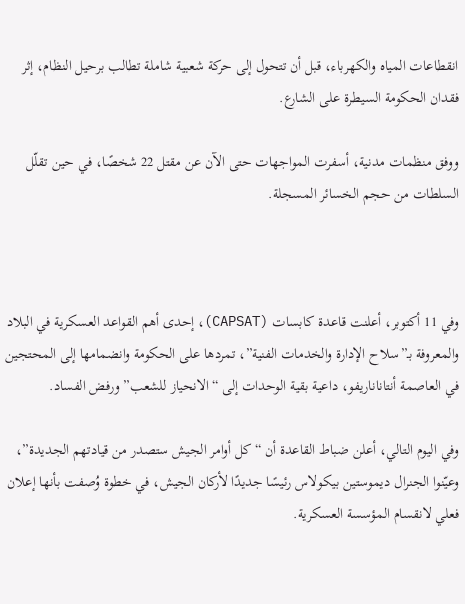انقطاعات المياه والكهرباء، قبل أن تتحول إلى حركة شعبية شاملة تطالب برحيل النظام، إثر فقدان الحكومة السيطرة على الشارع.

ووفق منظمات مدنية، أسفرت المواجهات حتى الآن عن مقتل 22 شخصًا، في حين تقلّل السلطات من حجم الخسائر المسجلة.



وفي 11 أكتوبر، أعلنت قاعدة كابسات (CAPSAT)، إحدى أهم القواعد العسكرية في البلاد والمعروفة بـ”سلاح الإدارة والخدمات الفنية”، تمردها على الحكومة وانضمامها إلى المحتجين في العاصمة أنتاناناريفو، داعية بقية الوحدات إلى “الانحياز للشعب” ورفض الفساد.

وفي اليوم التالي، أعلن ضباط القاعدة أن “كل أوامر الجيش ستصدر من قيادتهم الجديدة”، وعيّنوا الجنرال ديموستين بيكولاس رئيسًا جديدًا لأركان الجيش، في خطوة وُصفت بأنها إعلان فعلي لانقسام المؤسسة العسكرية.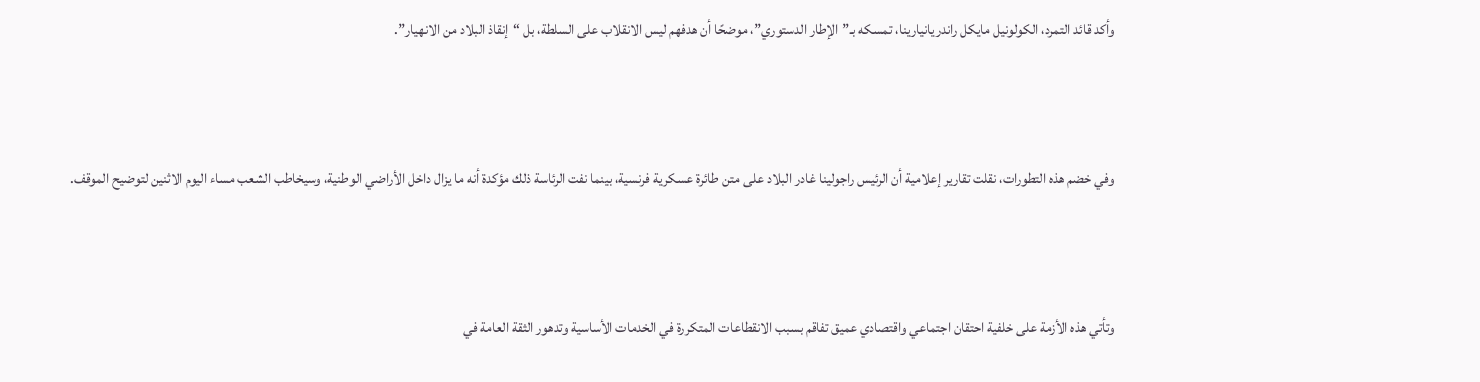وأكد قائد التمرد، الكولونيل مايكل راندريانيارينا، تمسكه بـ”الإطار الدستوري”، موضحًا أن هدفهم ليس الانقلاب على السلطة، بل “إنقاذ البلاد من الانهيار”.



وفي خضم هذه التطورات، نقلت تقارير إعلامية أن الرئيس راجولينا غادر البلاد على متن طائرة عسكرية فرنسية، بينما نفت الرئاسة ذلك مؤكدة أنه ما يزال داخل الأراضي الوطنية، وسيخاطب الشعب مساء اليوم الاثنين لتوضيح الموقف.



وتأتي هذه الأزمة على خلفية احتقان اجتماعي واقتصادي عميق تفاقم بسبب الانقطاعات المتكررة في الخدمات الأساسية وتدهور الثقة العامة في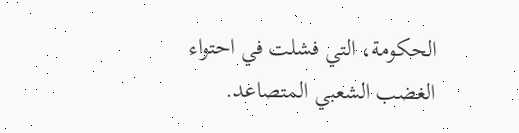الحكومة، التي فشلت في احتواء الغضب الشعبي المتصاعد.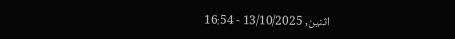اثنين, 13/10/2025 - 16:54